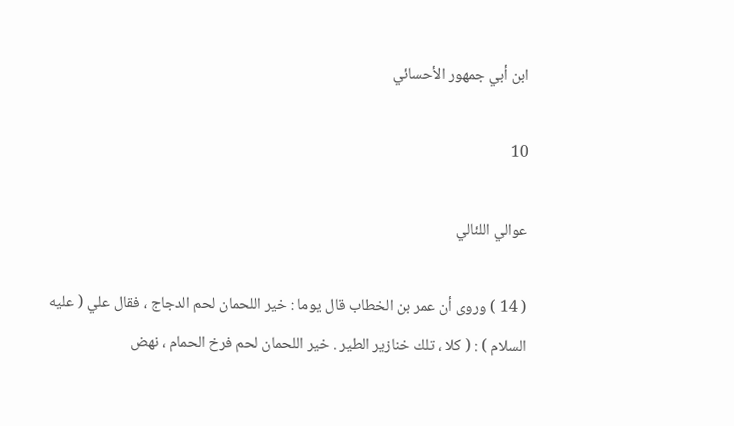ابن أبي جمهور الأحسائي

10

عوالي اللئالي

( 14 ) وروى أن عمر بن الخطاب قال يوما : خير اللحمان لحم الدجاج ، فقال علي ( عليه السلام ) : ( كلا ، تلك خنازير الطير . خير اللحمان لحم فرخ الحمام ، نهض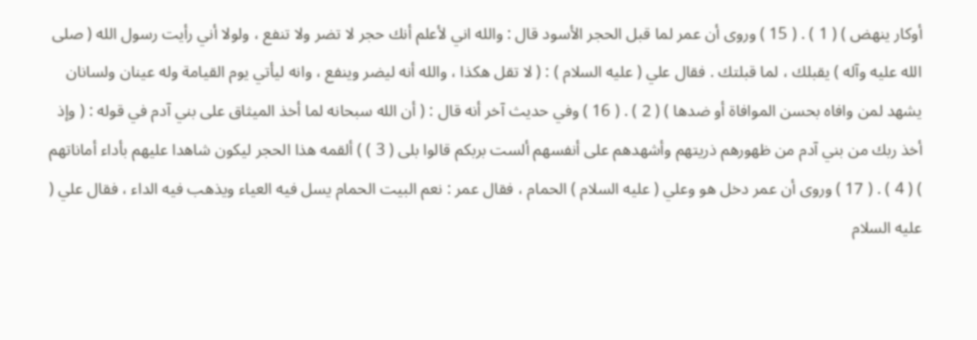أوكار ينهض ) ( 1 ) . ( 15 ) وروى أن عمر لما قبل الحجر الأسود قال : والله اني لأعلم أنك حجر لا تضر ولا تنفع ، ولولا أني رأيت رسول الله ( صلى الله عليه وآله ) يقبلك ، لما قبلتك . فقال علي ( عليه السلام ) : ( لا تقل هكذا ، والله أنه ليضر وينفع ، وانه ليأتي يوم القيامة وله عينان ولسانان يشهد لمن وافاه بحسن الموافاة أو ضدها ) ( 2 ) . ( 16 ) وفي حديث آخر أنه قال : ( أن الله سبحانه لما أخذ الميثاق على بني آدم في قوله : ( وإذ أخذ ربك من بني آدم من ظهورهم ذريتهم وأشهدهم على أنفسهم ألست بربكم قالوا بلى ( 3 ) ) ألقمه هذا الحجر ليكون شاهدا عليهم بأداء أماناتهم ) ( 4 ) . ( 17 ) وروى أن عمر دخل هو وعلي ( عليه السلام ) الحمام ، فقال عمر : نعم البيت الحمام يسل فيه العياء ويذهب فيه الداء ، فقال علي ( عليه السلام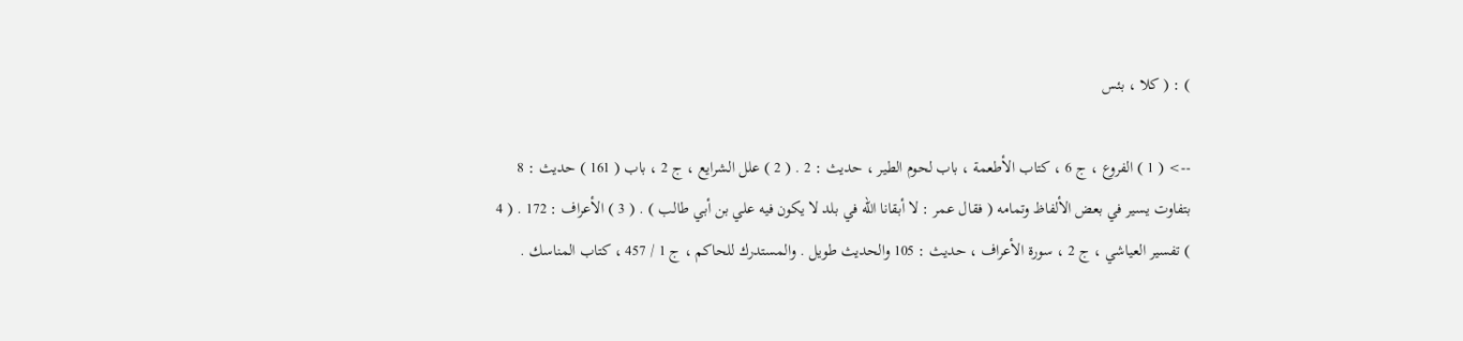) : ( كلا ، بئس

--> ( 1 ) الفروع ، ج 6 ، كتاب الأطعمة ، باب لحوم الطير ، حديث : 2 . ( 2 ) علل الشرايع ، ج 2 ، باب ( 161 ) حديث : 8 بتفاوت يسير في بعض الألفاظ وتمامه ( فقال عمر : لا أبقانا الله في بلد لا يكون فيه علي بن أبي طالب ) . ( 3 ) الأعراف : 172 . ( 4 ) تفسير العياشي ، ج 2 ، سورة الأعراف ، حديث : 105 والحديث طويل . والمستدرك للحاكم ، ج 1 / 457 ، كتاب المناسك .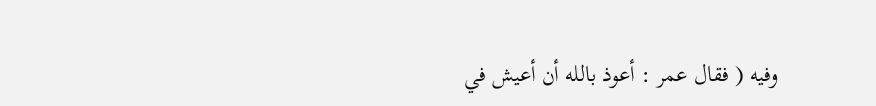وفيه ( فقال عمر : أعوذ بالله أن أعيش في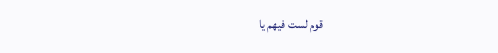قوم لست فيهم يا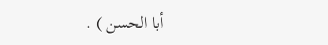أبا الحسن ) .